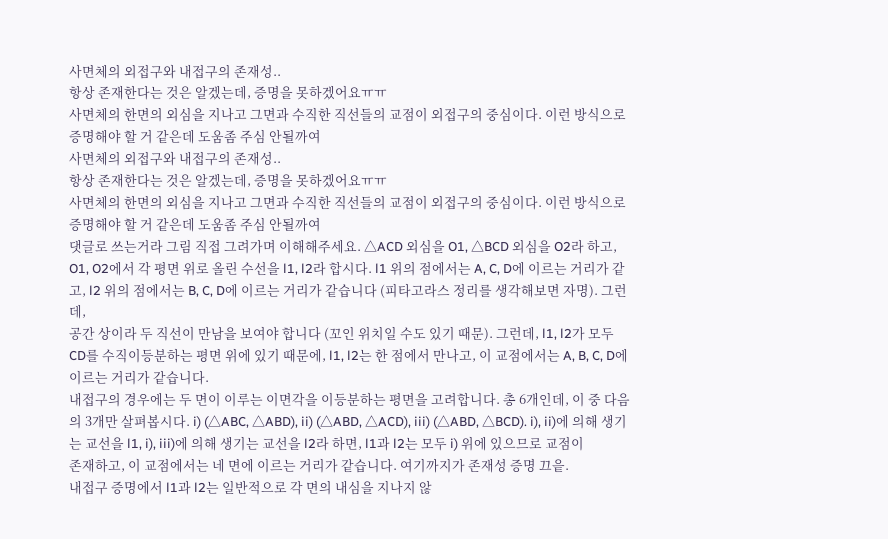사면체의 외접구와 내접구의 존재성..
항상 존재한다는 것은 알겠는데, 증명을 못하겠어요ㅠㅠ
사면체의 한면의 외심을 지나고 그면과 수직한 직선들의 교점이 외접구의 중심이다. 이런 방식으로 증명해야 할 거 같은데 도움좀 주심 안될까여
사면체의 외접구와 내접구의 존재성..
항상 존재한다는 것은 알겠는데, 증명을 못하겠어요ㅠㅠ
사면체의 한면의 외심을 지나고 그면과 수직한 직선들의 교점이 외접구의 중심이다. 이런 방식으로 증명해야 할 거 같은데 도움좀 주심 안될까여
댓글로 쓰는거라 그림 직접 그려가며 이해해주세요. △ACD 외심을 O1, △BCD 외심을 O2라 하고, O1, O2에서 각 평면 위로 올린 수선을 l1, l2라 합시다. l1 위의 점에서는 A, C, D에 이르는 거리가 같고, l2 위의 점에서는 B, C, D에 이르는 거리가 같습니다 (피타고라스 정리를 생각해보면 자명). 그런데,
공간 상이라 두 직선이 만남을 보여야 합니다 (꼬인 위치일 수도 있기 때문). 그런데, l1, l2가 모두 CD를 수직이등분하는 평면 위에 있기 때문에, l1, l2는 한 점에서 만나고, 이 교점에서는 A, B, C, D에 이르는 거리가 같습니다.
내접구의 경우에는 두 면이 이루는 이면각을 이등분하는 평면을 고려합니다. 총 6개인데, 이 중 다음의 3개만 살펴봅시다. i) (△ABC, △ABD), ii) (△ABD, △ACD), iii) (△ABD, △BCD). i), ii)에 의해 생기는 교선을 l1, i), iii)에 의해 생기는 교선을 l2라 하면, l1과 l2는 모두 i) 위에 있으므로 교점이
존재하고, 이 교점에서는 네 면에 이르는 거리가 같습니다. 여기까지가 존재성 증명 끄읕.
내접구 증명에서 l1과 l2는 일반적으로 각 면의 내심을 지나지 않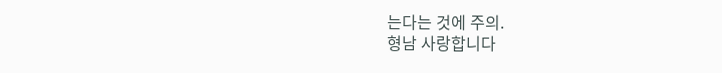는다는 것에 주의.
형남 사랑합니다